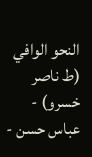النحو الوافي (ط ناصر خسرو) - عباس حسن -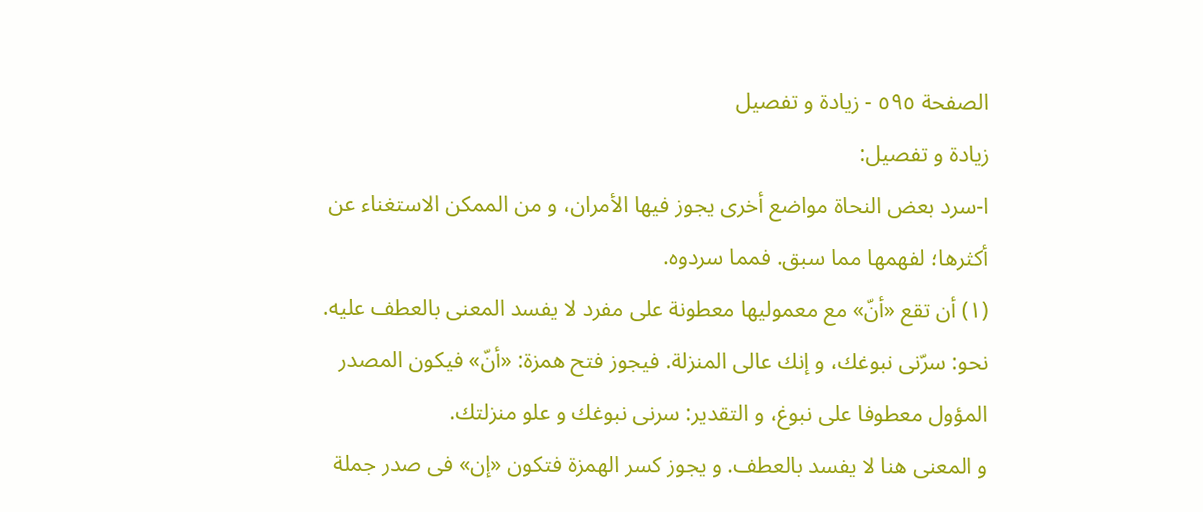الصفحة ٥٩٥ - زيادة و تفصيل
زيادة و تفصيل:
ا-سرد بعض النحاة مواضع أخرى يجوز فيها الأمران، و من الممكن الاستغناء عن أكثرها؛ لفهمها مما سبق. فمما سردوه.
(١) أن تقع «أنّ» مع معموليها معطونة على مفرد لا يفسد المعنى بالعطف عليه. نحو: سرّنى نبوغك، و إنك عالى المنزلة. فيجوز فتح همزة: «أنّ» فيكون المصدر المؤول معطوفا على نبوغ، و التقدير: سرنى نبوغك و علو منزلتك.
و المعنى هنا لا يفسد بالعطف. و يجوز كسر الهمزة فتكون «إن» فى صدر جملة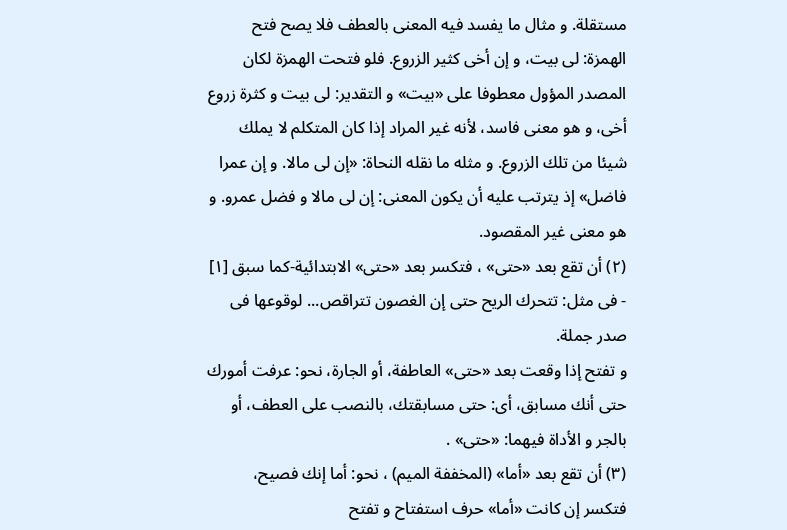مستقلة. و مثال ما يفسد فيه المعنى بالعطف فلا يصح فتح الهمزة: لى بيت، و إن أخى كثير الزروع. فلو فتحت الهمزة لكان المصدر المؤول معطوفا على «بيت» و التقدير: لى بيت و كثرة زروع أخى، و هو معنى فاسد، لأنه غير المراد إذا كان المتكلم لا يملك شيئا من تلك الزروع. و مثله ما نقله النحاة: «إن لى مالا. و إن عمرا فاضل» إذ يترتب عليه أن يكون المعنى: إن لى مالا و فضل عمرو. و هو معنى غير المقصود.
(٢) أن تقع بعد «حتى» ، فتكسر بعد «حتى» الابتدائية-كما سبق [١] - فى مثل: تتحرك الريح حتى إن الغصون تتراقص... لوقوعها فى صدر جملة.
و تفتح إذا وقعت بعد «حتى» العاطفة، أو الجارة، نحو: عرفت أمورك حتى أنك مسابق، أى: حتى مسابقتك، بالنصب على العطف، أو بالجر و الأداة فيهما: «حتى» .
(٣) أن تقع بعد «أما» (المخففة الميم) ، نحو: أما إنك فصيح، فتكسر إن كانت «أما» حرف استفتاح و تفتح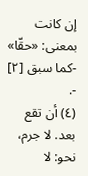إن كانت بمعنى: «حقّا» -كما سبق [٢] -.
(٤) أن تقع بعد. لا جرم، نحو: لا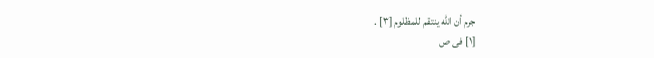جرم أن اللّه ينتقم للمظلوم [٣] .
[١] فى ص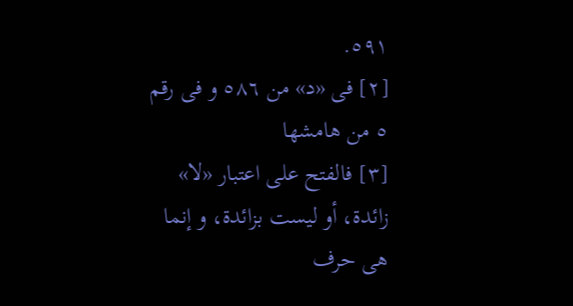٥٩١.
[٢] فى «د» من ٥٨٦ و فى رقم ٥ من هامشها
[٣] فالفتح على اعتبار «لا» زائدة، أو ليست بزائدة، و إنما هى حرف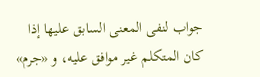جواب لنفى المعنى السابق عليها إذا كان المتكلم غير موافق عليه، و «جرم»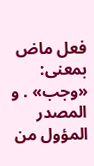فعل ماض بمعنى: «وجب» . و المصدر المؤول من